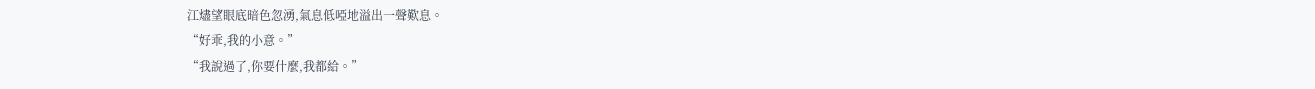江燼望眼底暗色忽湧,氣息低啞地溢出一聲歎息。
“好乖,我的小意。”
“我說過了,你要什麼,我都給。”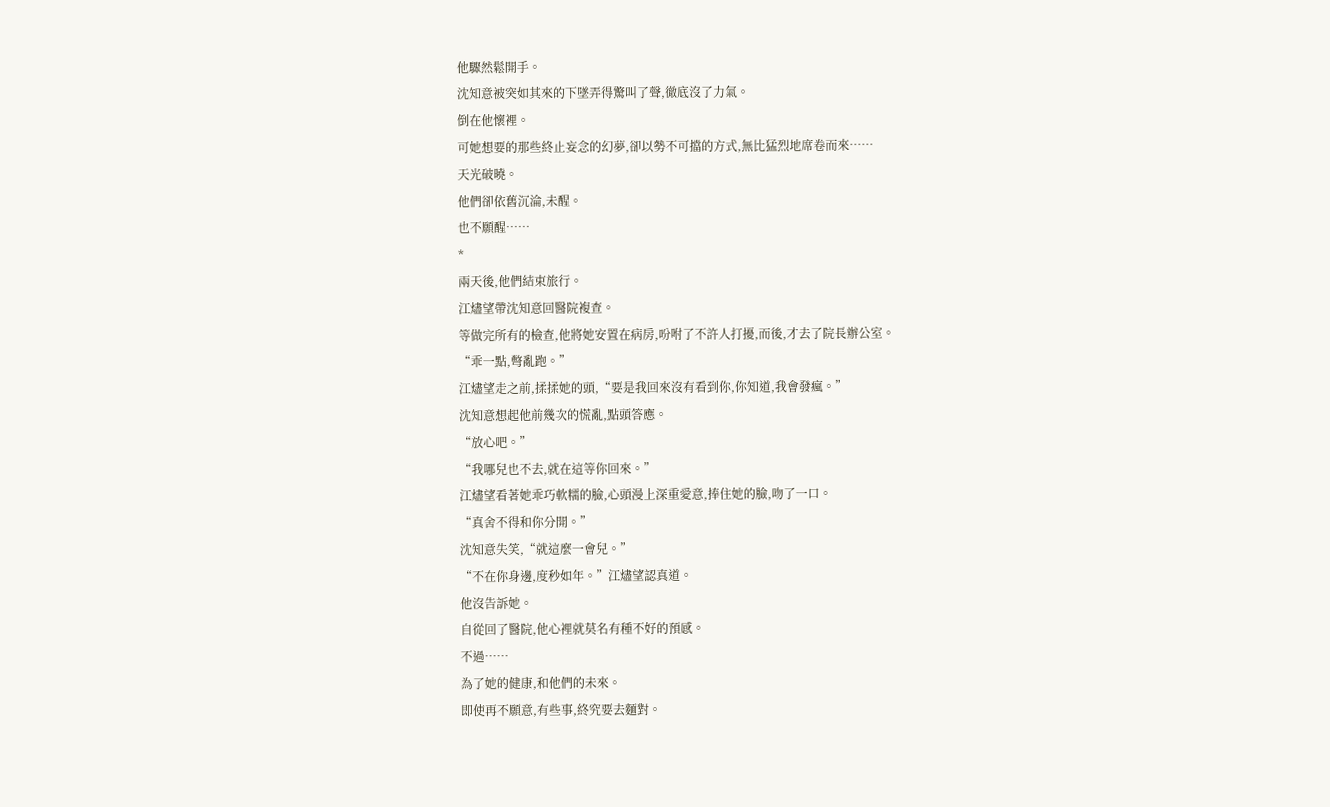他驟然鬆開手。
沈知意被突如其來的下墜弄得驚叫了聲,徹底沒了力氣。
倒在他懷裡。
可她想要的那些終止妄念的幻夢,卻以勢不可擋的方式,無比猛烈地席卷而來……
天光破曉。
他們卻依舊沉淪,未醒。
也不願醒……
*
兩天後,他們結束旅行。
江燼望帶沈知意回醫院複查。
等做完所有的檢查,他將她安置在病房,吩咐了不許人打擾,而後,才去了院長辦公室。
“乖一點,彆亂跑。”
江燼望走之前,揉揉她的頭,“要是我回來沒有看到你,你知道,我會發瘋。”
沈知意想起他前幾次的慌亂,點頭答應。
“放心吧。”
“我哪兒也不去,就在這等你回來。”
江燼望看著她乖巧軟糯的臉,心頭漫上深重愛意,捧住她的臉,吻了一口。
“真舍不得和你分開。”
沈知意失笑,“就這麼一會兒。”
“不在你身邊,度秒如年。”江燼望認真道。
他沒告訴她。
自從回了醫院,他心裡就莫名有種不好的預感。
不過……
為了她的健康,和他們的未來。
即使再不願意,有些事,終究要去麵對。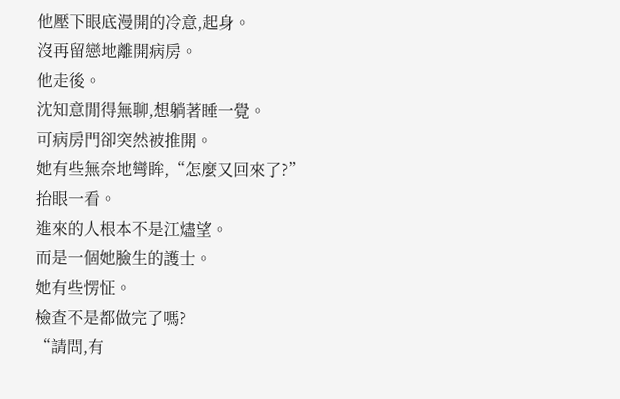他壓下眼底漫開的冷意,起身。
沒再留戀地離開病房。
他走後。
沈知意閒得無聊,想躺著睡一覺。
可病房門卻突然被推開。
她有些無奈地彎眸,“怎麼又回來了?”
抬眼一看。
進來的人根本不是江燼望。
而是一個她臉生的護士。
她有些愣怔。
檢查不是都做完了嗎?
“請問,有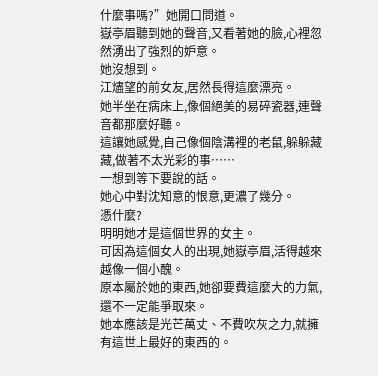什麼事嗎?”她開口問道。
嶽亭眉聽到她的聲音,又看著她的臉,心裡忽然湧出了強烈的妒意。
她沒想到。
江燼望的前女友,居然長得這麼漂亮。
她半坐在病床上,像個絕美的易碎瓷器,連聲音都那麼好聽。
這讓她感覺,自己像個陰溝裡的老鼠,躲躲藏藏,做著不太光彩的事……
一想到等下要說的話。
她心中對沈知意的恨意,更濃了幾分。
憑什麼?
明明她才是這個世界的女主。
可因為這個女人的出現,她嶽亭眉,活得越來越像一個小醜。
原本屬於她的東西,她卻要費這麼大的力氣,還不一定能爭取來。
她本應該是光芒萬丈、不費吹灰之力,就擁有這世上最好的東西的。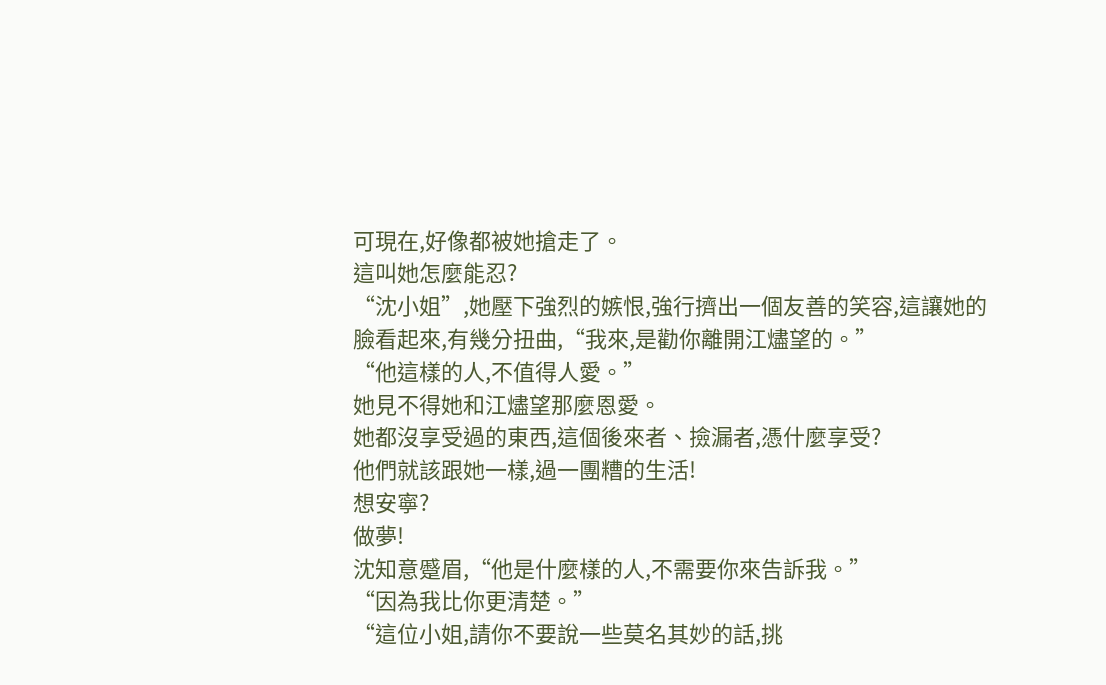可現在,好像都被她搶走了。
這叫她怎麼能忍?
“沈小姐”,她壓下強烈的嫉恨,強行擠出一個友善的笑容,這讓她的臉看起來,有幾分扭曲,“我來,是勸你離開江燼望的。”
“他這樣的人,不值得人愛。”
她見不得她和江燼望那麼恩愛。
她都沒享受過的東西,這個後來者、撿漏者,憑什麼享受?
他們就該跟她一樣,過一團糟的生活!
想安寧?
做夢!
沈知意蹙眉,“他是什麼樣的人,不需要你來告訴我。”
“因為我比你更清楚。”
“這位小姐,請你不要說一些莫名其妙的話,挑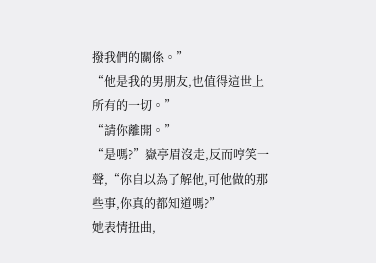撥我們的關係。”
“他是我的男朋友,也值得這世上所有的一切。”
“請你離開。”
“是嗎?”嶽亭眉沒走,反而哼笑一聲,“你自以為了解他,可他做的那些事,你真的都知道嗎?”
她表情扭曲,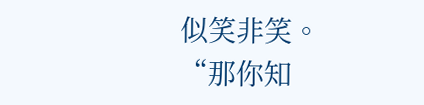似笑非笑。
“那你知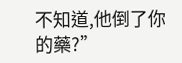不知道,他倒了你的藥?”